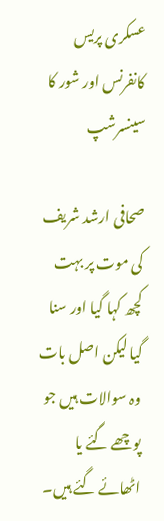عسکری پریس کانفرنس اور شور کا سینسرشپ

صحافی ارشد شریف کی موت پر بہت کچھ کہا گیا اور سنا گیا لیکن اصل بات وہ سوالات ہیں جو پوچھے گئے یا اٹھائے گئے ہیں۔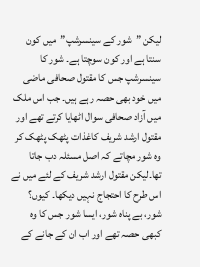لیکن ”شور کے سینسرشپ”میں کون سنتا ہے اور کون سوچتا ہے۔ شور کا سینسرشپ جس کا مقتول صحافی ماضی میں خود بھی حصہ رہے ہیں۔ جب اس ملک میں آزاد صحافی سوال اٹھایا کرتے تھے اور مقتول ارشد شریف کاغذات پٹھک پٹھک کر وہ شور مچاتے کہ اصل مسئلہ دب جاتا تھا۔لیکن مقتول ارشد شریف کے لئے میں نے اس طرح کا احتجاج نہیں دیکھا۔ کیوں؟ شور، بے پناہ شور، ایسا شور جس کا وہ کبھی حصہ تھے اور اب ان کے جانے کے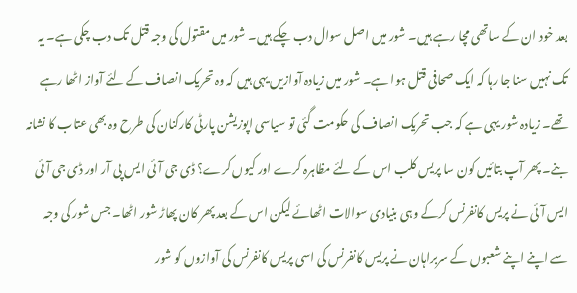بعد خود ان کے ساتھی مچا رہے ہیں۔ شور میں اصل سوال دب چکے ہیں۔ شور میں مقتول کی وجہ قتل تک دب چکی ہے۔ یہ تک نہیں سنا جا رہا کہ ایک صحافی قتل ہوا ہے۔ شور میں زیادہ آوازیں یہی ہیں کہ وہ تحریک انصاف کے لئے آواز اٹھا رہے تھے۔ زیادہ شور یہی ہے کہ جب تحریک انصاف کی حکومت گئی تو سیاسی اپوزیشن پارٹی کارکنان کی طرح وہ بھی عتاب کا نشانہ بنے۔ پھر آپ بتائیں کون سا پریس کلب اس کے لئے مظاہرہ کرے اور کیوں کرے؟ ڈی جی آئی ایس پی آر اور ڈی جی آئی ایس آئی نے پریس کانفرنس کرکے وہی بنیادی سوالات اٹھائے لیکن اس کے بعد پھر کان پھاڑ شور اٹھا۔ جس شور کی وجہ سے اپنے اپنے شعبوں کے سربراہان نے پریس کانفرنس کی اسی پریس کانفرنس کی آوازوں کو شور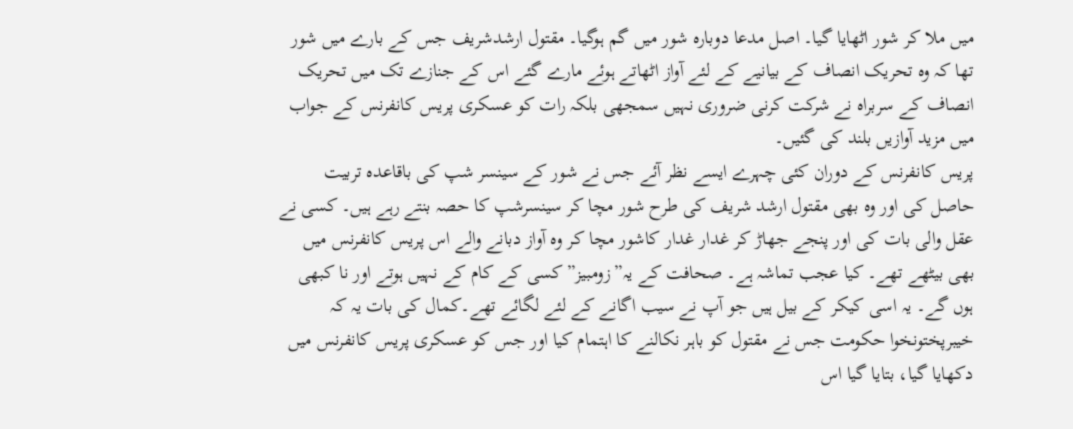میں ملا کر شور اٹھایا گیا۔ اصل مدعا دوبارہ شور میں گم ہوگیا۔ مقتول ارشدشریف جس کے بارے میں شور تھا کہ وہ تحریک انصاف کے بیانیے کے لئے آواز اٹھاتے ہوئے مارے گئے اس کے جنازے تک میں تحریک انصاف کے سربراہ نے شرکت کرنی ضروری نہیں سمجھی بلکہ رات کو عسکری پریس کانفرنس کے جواب میں مزید آوازیں بلند کی گئیں۔
پریس کانفرنس کے دوران کئی چہرے ایسے نظر آئے جس نے شور کے سینسر شپ کی باقاعدہ تربیت حاصل کی اور وہ بھی مقتول ارشد شریف کی طرح شور مچا کر سینسرشپ کا حصہ بنتے رہے ہیں۔ کسی نے عقل والی بات کی اور پنجے جھاڑ کر غدار غدار کاشور مچا کر وہ آواز دبانے والے اس پریس کانفرنس میں بھی بیٹھے تھے۔ کیا عجب تماشہ ہے۔ صحافت کے یہ”زومبیز”کسی کے کام کے نہیں ہوتے اور نا کبھی ہوں گے۔ یہ اسی کیکر کے بیل ہیں جو آپ نے سیب اگانے کے لئے لگائے تھے۔کمال کی بات یہ کہ خیبرپختونخوا حکومت جس نے مقتول کو باہر نکالنے کا اہتمام کیا اور جس کو عسکری پریس کانفرنس میں دکھایا گیا، بتایا گیا اس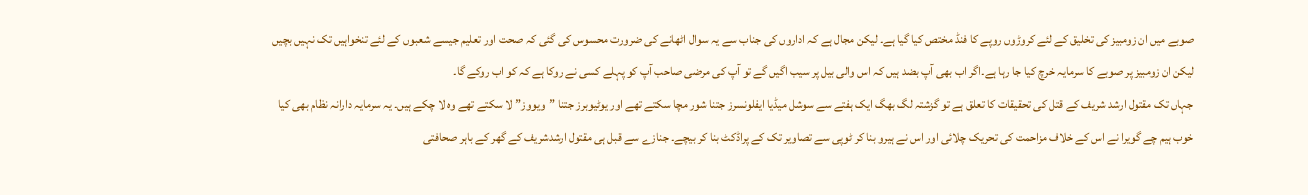صوبے میں ان زومبیز کی تخلیق کے لئے کروڑوں روپے کا فنڈ مختص کیا گیا ہے۔ لیکن مجال ہے کہ اداروں کی جناب سے یہ سوال اٹھانے کی ضرورت محسوس کی گئی کہ صحت اور تعلیم جیسے شعبوں کے لئے تنخواہیں تک نہیں بچیں لیکن ان زومبیز پر صوبے کا سرمایہ خرچ کیا جا رہا ہے۔اگر اب بھی آپ بضد ہیں کہ اس والی بیل پر سیب اگیں گے تو آپ کی مرضی صاحب آپ کو پہلے کسی نے روکا ہے کہ کو اب روکے گا۔
جہاں تک مقتول ارشد شریف کے قتل کی تحقیقات کا تعلق ہے تو گزشتہ لگ بھگ ایک ہفتے سے سوشل میڈیا ایفلونسرز جتنا شور مچا سکتے تھے اور یوٹیوبرز جتنا ”ویووز”لا سکتے تھے وہ لا چکے ہیں۔ یہ سرمایہ دارانہ نظام بھی کیا خوب ہیم چے گویرا نے اس کے خلاف مزاحمت کی تحریک چلائی اور اس نے ہیرو بنا کر ٹوپی سے تصاویر تک کے پراڈکٹ بنا کر بیچے۔ جنازے سے قبل ہی مقتول ارشدشریف کے گھر کے باہر صحافتی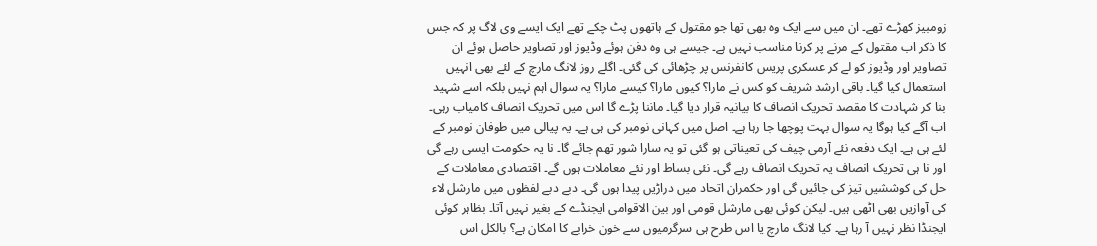زومبیز کھڑے تھے۔ ان میں سے ایک وہ بھی تھا جو مقتول کے ہاتھوں پٹ چکے تھے ایک ایسے وی لاگ پر کہ جس کا ذکر اب مقتول کے مرنے پر کرنا مناسب نہیں ہے۔ جیسے ہی وہ دفن ہوئے وڈیوز اور تصاویر حاصل ہوئے ان تصاویر اور وڈیوز کو لے کر عسکری پریس کانفرنس پر چڑھائی کی گئی۔ اگلے روز لانگ مارچ کے لئے بھی انہیں استعمال کیا گیا۔ باقی ارشد شریف کو کس نے مارا؟ کیوں مارا؟ کیسے مارا؟ یہ سوال اہم نہیں بلکہ اسے شہید بنا کر شہادت کا مقصد تحریک انصاف کا بیانیہ قرار دیا گیا۔ ماننا پڑے گا اس میں تحریک انصاف کامیاب رہی۔
اب آگے کیا ہوگا یہ سوال بہت پوچھا جا رہا ہے۔ اصل میں کہانی نومبر کی ہی ہے۔ یہ پیالی میں طوفان نومبر کے لئے ہی ہے۔ ایک دفعہ نئے آرمی چیف کی تعیناتی ہو گئی تو یہ سارا شور تھم جائے گا۔ نا یہ حکومت ایسی رہے گی اور نا ہی تحریک انصاف یہ تحریک انصاف رہے گی۔ نئی بساط اور نئے معاملات ہوں گے۔ اقتصادی معاملات کے حل کی کوششیں تیز کی جائیں گی اور حکمران اتحاد میں دراڑیں پیدا ہوں گی۔ دبے دبے لفظوں میں مارشل لاء کی آوازیں بھی اٹھی ہیں۔ لیکن کوئی بھی مارشل قومی اور بین الاقوامی ایجنڈے کے بغیر نہیں آتا۔ بظاہر کوئی ایجنڈا نظر نہیں آ رہا ہے۔ کیا لانگ مارچ یا اس طرح ہی سرگرمیوں سے خون خرابے کا امکان ہے؟ بالکل اس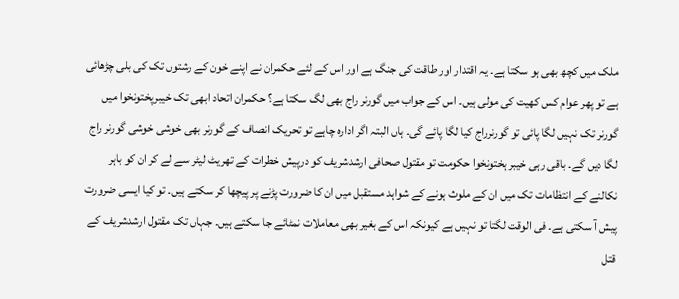ملک میں کچھ بھی ہو سکتا ہے۔ یہ اقتدار اور طاقت کی جنگ ہے اور اس کے لئے حکمران نے اپنے خون کے رشتوں تک کی بلی چڑھائی ہے تو پھر عوام کس کھیت کی مولی ہیں۔ اس کے جواب میں گورنر راج بھی لگ سکتا ہے؟ حکمران اتحاد ابھی تک خیبرپختونخوا میں گورنر تک نہیں لگا پائی تو گورنرراج کیا لگا پائے گی۔ ہاں البتہ اگر ادارہ چاہے تو تحریک انصاف کے گورنر بھی خوشی خوشی گورنر راج لگا دیں گے۔ باقی رہی خیبر ہختونخوا حکومت تو مقتول صحافی ارشدشریف کو درپیش خطرات کے تھریٹ لیٹر سے لے کر ان کو باہر نکالنے کے انتظامات تک میں ان کے ملوث ہونے کے شواہد مستقبل میں ان کا ضرورت پڑنے پر پیچھا کر سکتے ہیں۔ تو کیا ایسی ضرورت پیش آ سکتی ہے۔ فی الوقت لگتا تو نہیں ہے کیونکہ اس کے بغیر بھی معاملات نمٹائے جا سکتے ہیں۔ جہاں تک مقتول ارشدشریف کے قتل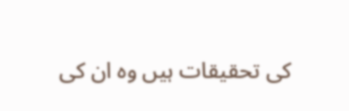کی تحقیقات ہیں وہ ان کی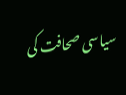سیاسی صحافت کی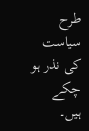طرح سیاست کی نذر ہو چکے ہیں۔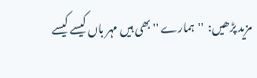مزید پڑھیں:  ''ہمارے ''بھی ہیں مہر باں کیسے کیسے